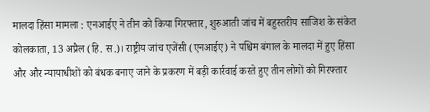मालदा हिंसा मामला : एनआईए ने तीन को किया गिरफ्तार, शुरुआती जांच में बहुस्तरीय साजिश के संकेत
कोलकाता, 13 अप्रैल (हि. स.)। राष्ट्रीय जांच एजेंसी (एनआईए) ने पश्चिम बंगाल के मालदा में हुए हिंसा और और न्यायाधीशों को बंधक बनाए जाने के प्रकरण में बड़ी कार्रवाई करते हुए तीन लोगों को गिरफ्तार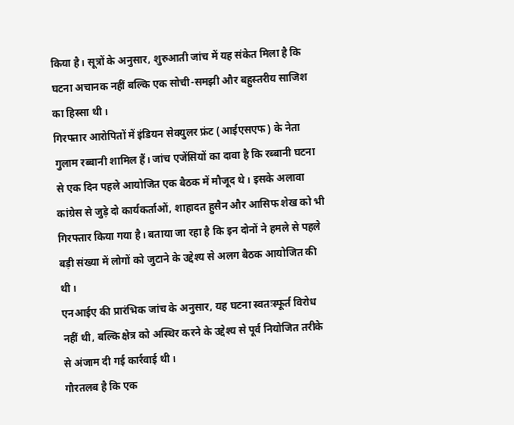किया है। सूत्रों के अनुसार, शुरुआती जांच में यह संकेत मिला है कि घटना अचानक नहीं बल्कि एक सोची-समझी और बहुस्तरीय साजिश का हिस्सा थी।
गिरफ्तार आरोपितों में इंडियन सेक्युलर फ्रंट (आईएसएफ) के नेता गुलाम रब्बानी शामिल हैं। जांच एजेंसियों का दावा है कि रब्बानी घटना से एक दिन पहले आयोजित एक बैठक में मौजूद थे। इसके अलावा कांग्रेस से जुड़े दो कार्यकर्ताओं, शाहादत हुसैन और आसिफ शेख को भी गिरफ्तार किया गया है। बताया जा रहा है कि इन दोनों ने हमले से पहले बड़ी संख्या में लोगों को जुटाने के उद्देश्य से अलग बैठक आयोजित की थी।
एनआईए की प्रारंभिक जांच के अनुसार, यह घटना स्वतःस्फूर्त विरोध नहीं थी, बल्कि क्षेत्र को अस्थिर करने के उद्देश्य से पूर्व नियोजित तरीके से अंजाम दी गई कार्रवाई थी।
गौरतलब है कि एक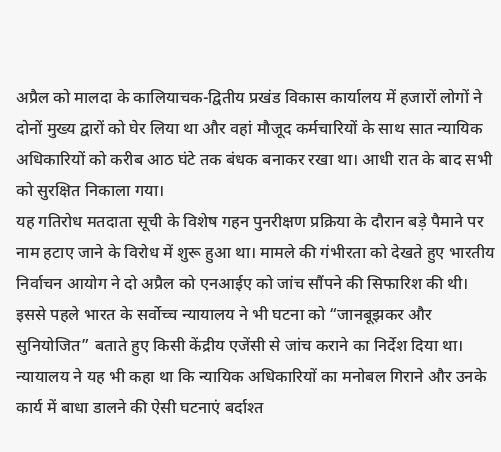अप्रैल को मालदा के कालियाचक-द्वितीय प्रखंड विकास कार्यालय में हजारों लोगों ने दोनों मुख्य द्वारों को घेर लिया था और वहां मौजूद कर्मचारियों के साथ सात न्यायिक अधिकारियों को करीब आठ घंटे तक बंधक बनाकर रखा था। आधी रात के बाद सभी को सुरक्षित निकाला गया।
यह गतिरोध मतदाता सूची के विशेष गहन पुनरीक्षण प्रक्रिया के दौरान बड़े पैमाने पर नाम हटाए जाने के विरोध में शुरू हुआ था। मामले की गंभीरता को देखते हुए भारतीय निर्वाचन आयोग ने दो अप्रैल को एनआईए को जांच सौंपने की सिफारिश की थी।
इससे पहले भारत के सर्वोच्च न्यायालय ने भी घटना को “जानबूझकर और सुनियोजित” बताते हुए किसी केंद्रीय एजेंसी से जांच कराने का निर्देश दिया था। न्यायालय ने यह भी कहा था कि न्यायिक अधिकारियों का मनोबल गिराने और उनके कार्य में बाधा डालने की ऐसी घटनाएं बर्दाश्त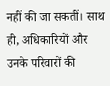नहीं की जा सकतीं। साथ ही, अधिकारियों और उनके परिवारों की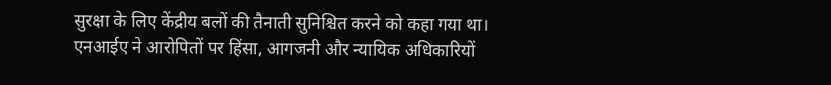सुरक्षा के लिए केंद्रीय बलों की तैनाती सुनिश्चित करने को कहा गया था।
एनआईए ने आरोपितों पर हिंसा, आगजनी और न्यायिक अधिकारियों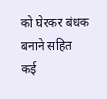को घेरकर बंधक बनाने सहित कई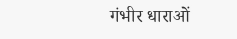गंभीर धाराओं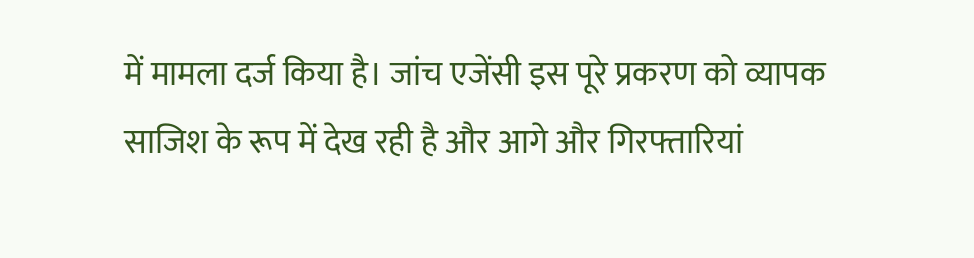में मामला दर्ज किया है। जांच एजेंसी इस पूरे प्रकरण को व्यापक साजिश के रूप में देख रही है और आगे और गिरफ्तारियां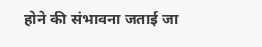होने की संभावना जताई जा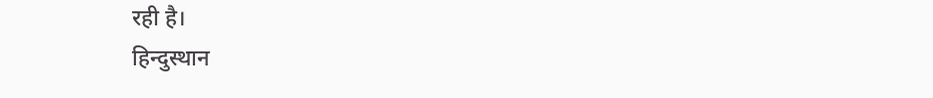रही है।
हिन्दुस्थान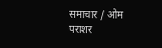समाचार / ओम पराशर